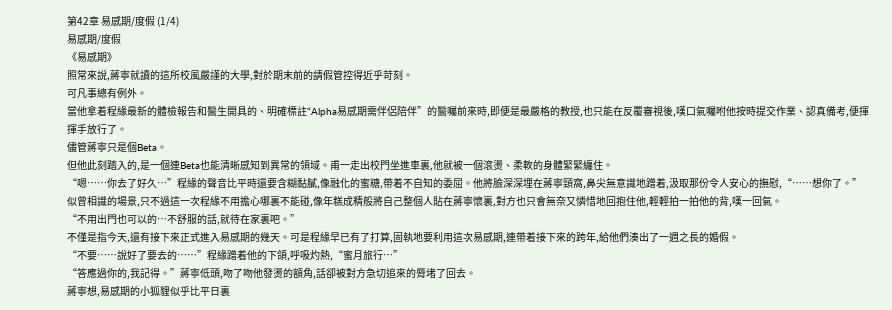第42章 易感期/度假 (1/4)
易感期/度假
《易感期》
照常來說,蔣寧就讀的這所校風嚴謹的大學,對於期末前的請假管控得近乎苛刻。
可凡事總有例外。
當他拿着程緣最新的體檢報告和醫生開具的、明確標註“Alpha易感期需伴侶陪伴”的醫囑前來時,即便是最嚴格的教授,也只能在反覆審視後,嘆口氣囑咐他按時提交作業、認真備考,便揮揮手放行了。
儘管蔣寧只是個Beta。
但他此刻踏入的,是一個連Beta也能清晰感知到異常的領域。甫一走出校門坐進車裏,他就被一個滾燙、柔軟的身體緊緊纏住。
“嗯……你去了好久…”程緣的聲音比平時還要含糊黏膩,像融化的蜜糖,帶着不自知的委屈。他將臉深深埋在蔣寧頸窩,鼻尖無意識地蹭着,汲取那份令人安心的撫慰,“……想你了。”
似曾相識的場景,只不過這一次程緣不用擔心哪裏不能碰,像年糕成精般將自己整個人貼在蔣寧懷裏,對方也只會無奈又憐惜地回抱住他,輕輕拍一拍他的背,嘆一回氣。
“不用出門也可以的…不舒服的話,就待在家裏吧。”
不僅是指今天,還有接下來正式進入易感期的幾天。可是程緣早已有了打算,固執地要利用這次易感期,連帶着接下來的跨年,給他們湊出了一週之長的婚假。
“不要……說好了要去的……”程緣蹭着他的下頜,呼吸灼熱,“蜜月旅行…”
“答應過你的,我記得。”蔣寧低頭,吻了吻他發燙的額角,話卻被對方急切追來的脣堵了回去。
蔣寧想,易感期的小狐貍似乎比平日裏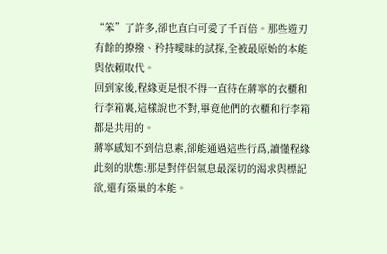“笨”了許多,卻也直白可愛了千百倍。那些遊刃有餘的撩撥、矜持曖昧的試探,全被最原始的本能與依賴取代。
回到家後,程緣更是恨不得一直待在蔣寧的衣櫃和行李箱裏,這樣說也不對,畢竟他們的衣櫃和行李箱都是共用的。
蔣寧感知不到信息素,卻能通過這些行爲,讀懂程緣此刻的狀態:那是對伴侶氣息最深切的渴求與標記欲,還有築巢的本能。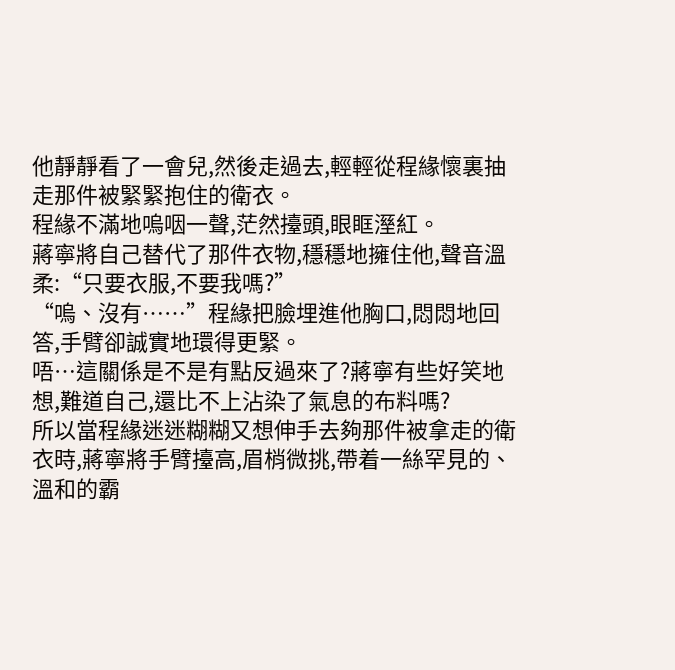他靜靜看了一會兒,然後走過去,輕輕從程緣懷裏抽走那件被緊緊抱住的衛衣。
程緣不滿地嗚咽一聲,茫然擡頭,眼眶溼紅。
蔣寧將自己替代了那件衣物,穩穩地擁住他,聲音溫柔:“只要衣服,不要我嗎?”
“嗚、沒有……”程緣把臉埋進他胸口,悶悶地回答,手臂卻誠實地環得更緊。
唔…這關係是不是有點反過來了?蔣寧有些好笑地想,難道自己,還比不上沾染了氣息的布料嗎?
所以當程緣迷迷糊糊又想伸手去夠那件被拿走的衛衣時,蔣寧將手臂擡高,眉梢微挑,帶着一絲罕見的、溫和的霸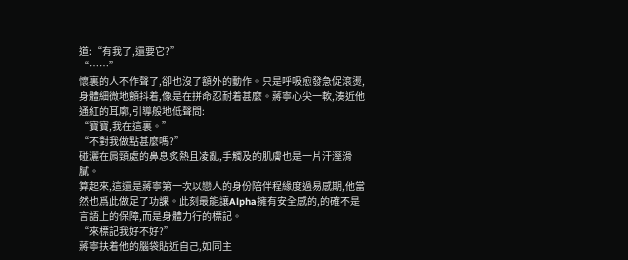道:“有我了,還要它?”
“……”
懷裏的人不作聲了,卻也沒了額外的動作。只是呼吸愈發急促滾燙,身體細微地顫抖着,像是在拼命忍耐着甚麼。蔣寧心尖一軟,湊近他通紅的耳廓,引導般地低聲問:
“寶寶,我在這裏。”
“不對我做點甚麼嗎?”
碰灑在肩頸處的鼻息炙熱且凌亂,手觸及的肌膚也是一片汗溼滑膩。
算起來,這還是蔣寧第一次以戀人的身份陪伴程緣度過易感期,他當然也爲此做足了功課。此刻最能讓Alpha擁有安全感的,的確不是言語上的保障,而是身體力行的標記。
“來標記我好不好?”
蔣寧扶着他的腦袋貼近自己,如同主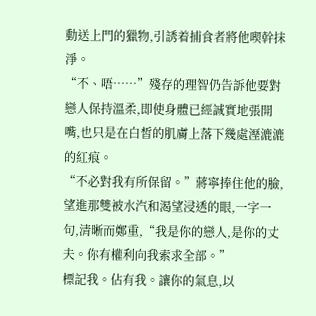動送上門的獵物,引誘着捕食者將他喫幹抹淨。
“不、唔……”殘存的理智仍告訴他要對戀人保持溫柔,即使身體已經誠實地張開嘴,也只是在白皙的肌膚上落下幾處溼漉漉的紅痕。
“不必對我有所保留。”蔣寧捧住他的臉,望進那雙被水汽和渴望浸透的眼,一字一句,清晰而鄭重,“我是你的戀人,是你的丈夫。你有權利向我索求全部。”
標記我。佔有我。讓你的氣息,以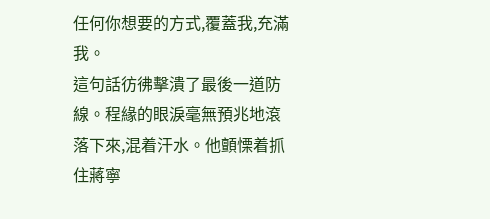任何你想要的方式,覆蓋我,充滿我。
這句話彷彿擊潰了最後一道防線。程緣的眼淚毫無預兆地滾落下來,混着汗水。他顫慄着抓住蔣寧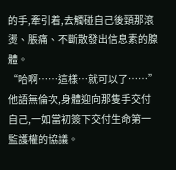的手,牽引着,去觸碰自己後頸那滾燙、脹痛、不斷散發出信息素的腺體。
“哈啊……這樣…就可以了……”他語無倫次,身體迎向那隻手交付自己,一如當初簽下交付生命第一監護權的協議。